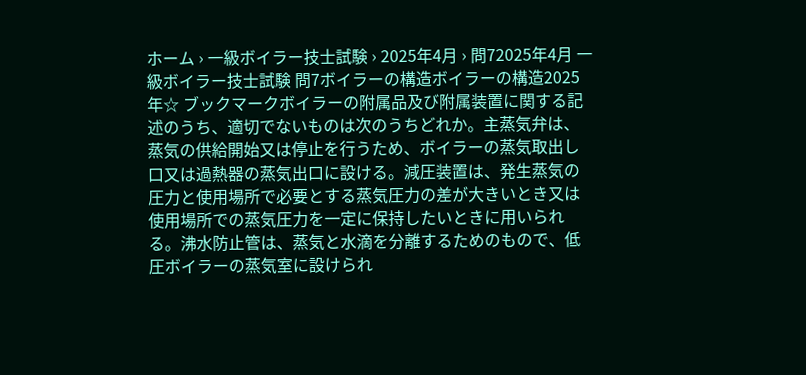ホーム › 一級ボイラー技士試験 › 2025年4月 › 問72025年4月 一級ボイラー技士試験 問7ボイラーの構造ボイラーの構造2025年☆ ブックマークボイラーの附属品及び附属装置に関する記述のうち、適切でないものは次のうちどれか。主蒸気弁は、蒸気の供給開始又は停止を行うため、ボイラーの蒸気取出し口又は過熱器の蒸気出口に設ける。減圧装置は、発生蒸気の圧力と使用場所で必要とする蒸気圧力の差が大きいとき又は使用場所での蒸気圧力を一定に保持したいときに用いられる。沸水防止管は、蒸気と水滴を分離するためのもので、低圧ボイラーの蒸気室に設けられ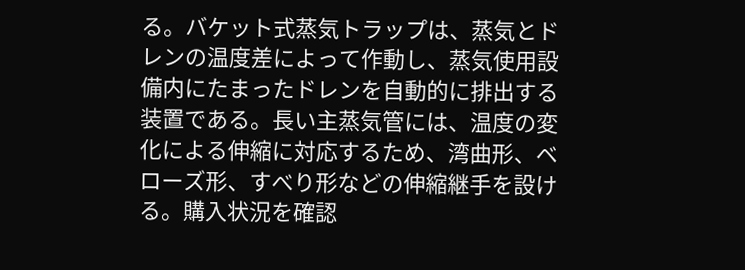る。バケット式蒸気トラップは、蒸気とドレンの温度差によって作動し、蒸気使用設備内にたまったドレンを自動的に排出する装置である。長い主蒸気管には、温度の変化による伸縮に対応するため、湾曲形、ベローズ形、すべり形などの伸縮継手を設ける。購入状況を確認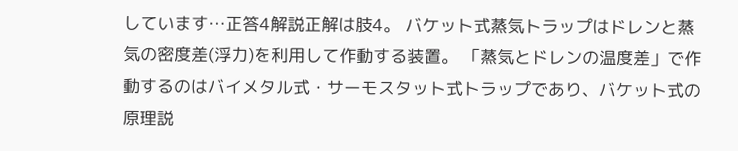しています…正答4解説正解は肢4。 バケット式蒸気トラップはドレンと蒸気の密度差(浮力)を利用して作動する装置。 「蒸気とドレンの温度差」で作動するのはバイメタル式・サーモスタット式トラップであり、バケット式の原理説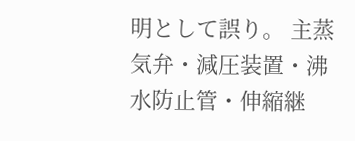明として誤り。 主蒸気弁・減圧装置・沸水防止管・伸縮継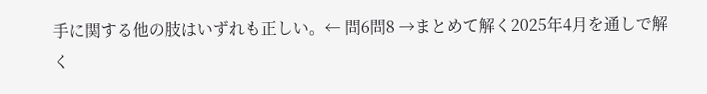手に関する他の肢はいずれも正しい。← 問6問8 →まとめて解く2025年4月を通しで解く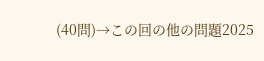(40問)→この回の他の問題2025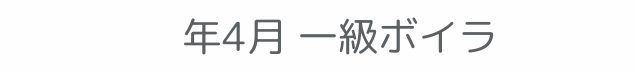年4月 一級ボイラ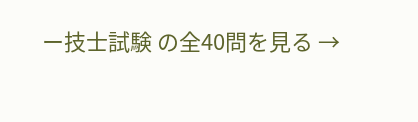ー技士試験 の全40問を見る →